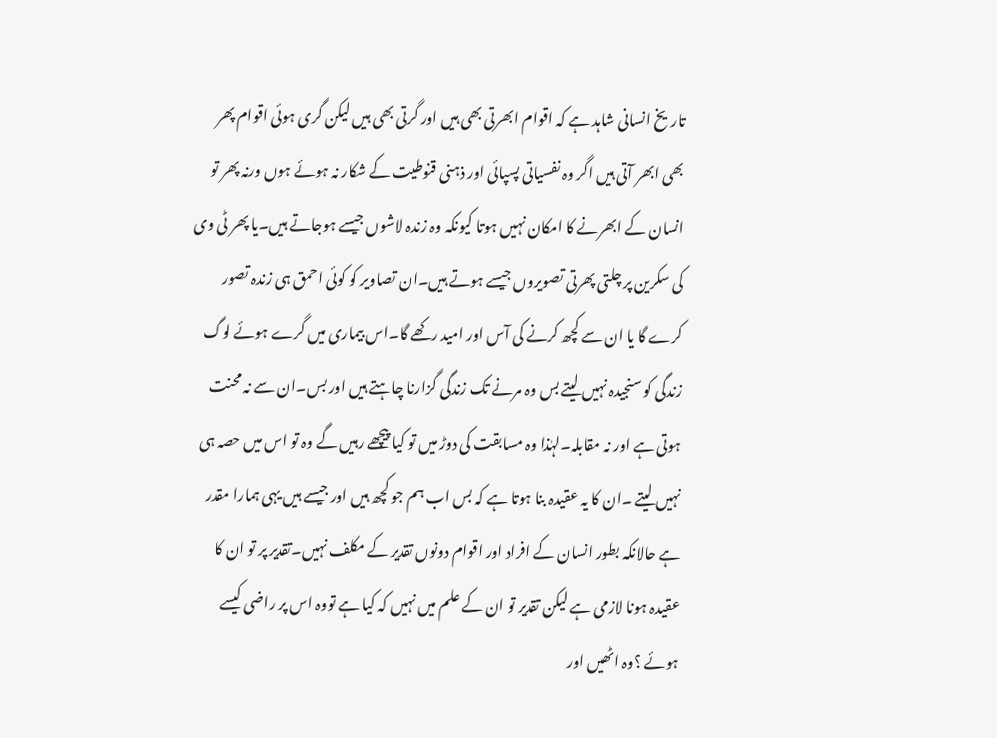تاریخ انسانی شاہد ہے کہ اقوام ابھرتی بھی ہیں اور گرتی بھی ہیں لیکن گری ہوئی اقوام پھر بھی ابھر آتی ہیں اگر وہ نفسیاتی پسپائی اور ذہنی قنوطیت کے شکار نہ ہوئے ہوں ورنہ پھر تو انسان کے ابھرنے کا امکان نہیں ہوتا کیونکہ وہ زندہ لاشوں جیسے ہوجاتے ہیں۔یا پھر ٹی وی کی سکرین پر چلتی پھرتی تصویروں جیسے ہوتے ہیں۔ان تصاویر کو کوئی احمق ہی زندہ تصور کرے گا یا ان سے کچھ کرنے کی آس اور امید رکھے گا۔اس بیماری میں گرے ہوئے لوگ زندگی کو سنجیدہ نہیں لیتے بس وہ مرنے تک زندگی گزارنا چاہتے ہیں اور بس۔ان سے نہ محنت ہوتی ہے اور نہ مقابلہ۔لہٰذا وہ مسابقت کی دوڑ میں تو کیا پیچھے رہیں گے وہ تو اس میں حصہ ہی نہیں لیتے ۔ان کا یہ عقیدہ بنا ہوتا ہے کہ بس اب ہم جو کچھ ہیں اور جیسے ہیں یہی ہمارا مقدر ہے حالانکہ بطور انسان کے افراد اور اقوام دونوں تقدیر کے مکلف نہیں۔تقدیر پر تو ان کا عقیدہ ہونا لازمی ہے لیکن تقدیر تو ان کے علم میں نہیں کہ کیا ہے تووہ اس پر راضی کیسے ہوئے ؟وہ اٹھیں اور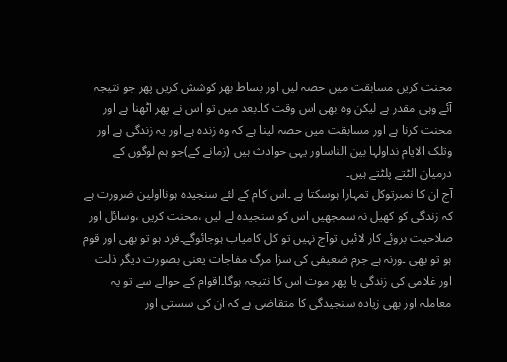محنت کریں مسابقت میں حصہ لیں اور بساط بھر کوشش کریں پھر جو نتیجہ آئے وہی مقدر ہے لیکن وہ بھی اس وقت کا۔بعد میں تو اس نے پھر اٹھنا ہے اور محنت کرنا ہے اور مسابقت میں حصہ لینا ہے کہ وہ زندہ ہے اور یہ زندگی ہے اور وتلک الایام نداولہا بین الناساور یہی حوادث ہیں (زمانے کے)جو ہم لوگوں کے درمیان الٹتے پلٹتے ہیں۔
آج ان کا نمبرتوکل تمہارا ہوسکتا ہے ۔اس کام کے لئے سنجیدہ ہونااولین ضرورت ہے کہ زندگی کو کھیل نہ سمجھیں اس کو سنجیدہ لے لیں ،محنت کریں ،وسائل اور صلاحیت بروئے کار لائیں توآج نہیں تو کل کامیاب ہوجائوگے۔فرد ہو تو بھی اور قوم ہو تو بھی ۔ورنہ ہے جرم ضعیفی کی سزا مرگ مفاجات یعنی بصورت دیگر ذلت اور غلامی کی زندگی یا پھر موت اس کا نتیجہ ہوگا۔اقوام کے حوالے سے تو یہ معاملہ اور بھی زیادہ سنجیدگی کا متقاضی ہے کہ ان کی سستی اور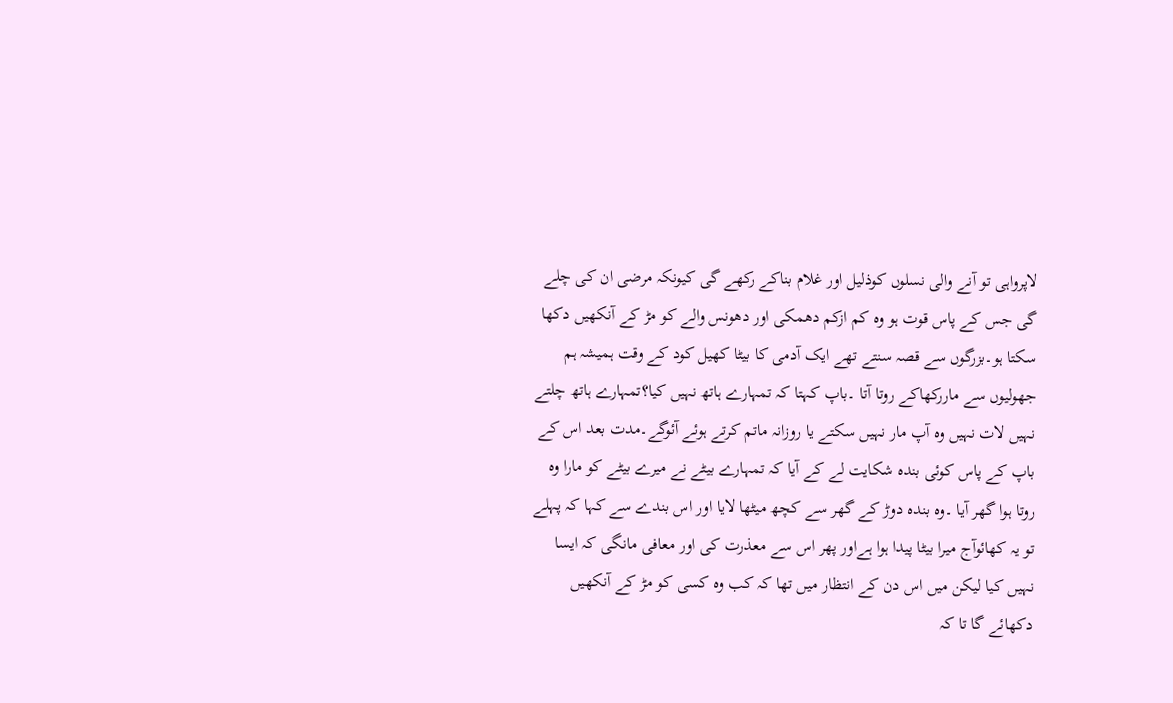لاپرواہی تو آنے والی نسلوں کوذلیل اور غلام بناکے رکھے گی کیونکہ مرضی ان کی چلے گی جس کے پاس قوت ہو وہ کم ازکم دھمکی اور دھونس والے کو مڑ کے آنکھیں دکھا سکتا ہو۔بزرگوں سے قصہ سنتے تھے ایک آدمی کا بیٹا کھیل کود کے وقت ہمیشہ ہم جھولیوں سے ماررکھاکے روتا آتا ۔باپ کہتا کہ تمہارے ہاتھ نہیں کیا؟تمہارے ہاتھ چلتے نہیں لات نہیں وہ آپ مار نہیں سکتے یا روزانہ ماتم کرتے ہوئے آئوگے۔مدت بعد اس کے باپ کے پاس کوئی بندہ شکایت لے کے آیا کہ تمہارے بیٹے نے میرے بیٹے کو مارا وہ روتا ہوا گھر آیا ۔وہ بندہ دوڑ کے گھر سے کچھ میٹھا لایا اور اس بندے سے کہا کہ پہلے تو یہ کھائوآج میرا بیٹا پیدا ہوا ہےاور پھر اس سے معذرت کی اور معافی مانگی کہ ایسا نہیں کیا لیکن میں اس دن کے انتظار میں تھا کہ کب وہ کسی کو مڑ کے آنکھیں دکھائے گا تا کہ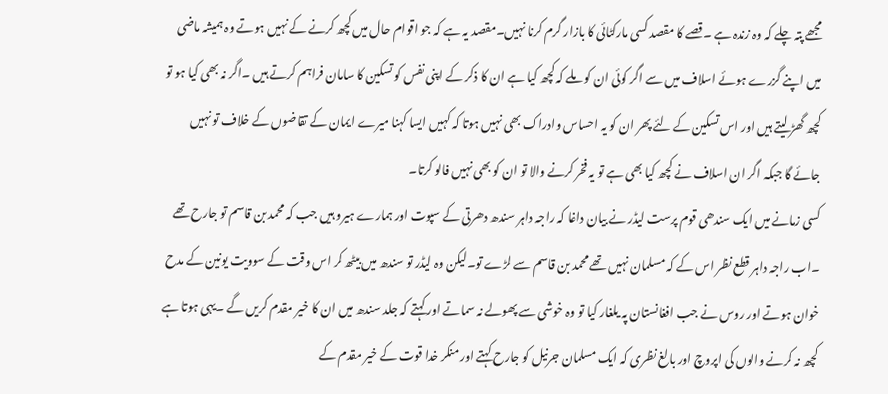مجھے پتہ چلے کہ وہ زندہ ہے ۔قصے کا مقصد کسی مارکٹائی کا بازار گرم کرنا نہیں۔مقصد یہ ہے کہ جو اقوام حال میں کچھ کرنے کے نہیں ہوتے وہ ہمیشہ ماضی میں اپنے گزرے ہوئے اسلاف میں سے اگر کوئی ان کو ملے کہ کچھ کیا ہے ان کا ذکر کے اپنی نفس کو تسکین کا سامان فراہم کرتے ہیں ۔اگر نہ بھی کیا ہو تو کچھ گھڑ لیتے ہیں اور اس تسکین کے لئے پھر ان کو یہ احساس وادراک بھی نہیں ہوتا کہ کہیں ایسا کہنا میرے ایمان کے تقاضوں کے خلاف تو نہیں جائے گا جبکہ اگر ان اسلاف نے کچھ کیا بھی ہے تو یہ فخر کرنے والا تو ان کو بھی نہیں فالو کرتا۔
کسی زمانے میں ایک سندھی قوم پرست لیڈر نے بیان داغا کہ راجہ داہر سندھ دھرتی کے سپوت اور ہمارے ہیرو ہیں جب کہ محمد بن قاسم تو جارح تھے ۔اب راجہ داہر قطع نظر اس کے کہ مسلمان نہیں تھے محمد بن قاسم سے لڑے تو۔لیکن وہ لیڈر تو سندھ میں بیٹھ کر اس وقت کے سوویت یونین کے مدح خوان ہوتے اور روس نے جب افغانستان پہ یلغار کیا تو وہ خوشی سے پھولے نہ سماتے اور کہتے کہ جلد سندھ میں ان کا خیر مقدم کریں گے ۔یہی ہوتا ہے کچھ نہ کرنے والوں کی اپروچ اور بالغ نظری کہ ایک مسلمان جرنیل کو جارح کہتے اور منکر خدا قوت کے خیر مقدم کے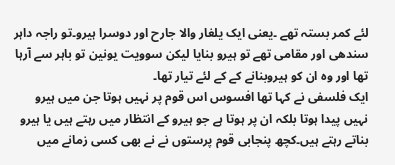لئے کمر بستہ تھے ۔یعنی ایک یلغار والا جارح اور دوسرا ہیرو۔تو راجہ داہر سندھی اور مقامی تھے تو ہیرو بنایا لیکن سوویت یونین تو باہر سے آرہا تھا اور وہ ان کو ہیروبنانے کے کے لئے تیار تھا۔
ایک فلسفی نے کہا تھا افسوس اس قوم پر نہیں ہوتا جن میں ہیرو نہیں پیدا ہوتا بلکہ ان پر ہوتا ہے جو ہیرو کے انتظار میں رہتے ہیں یا ہیرو بناتے رہتے ہیں۔کچھ پنجابی قوم پرستوں نے نے بھی کسی زمانے میں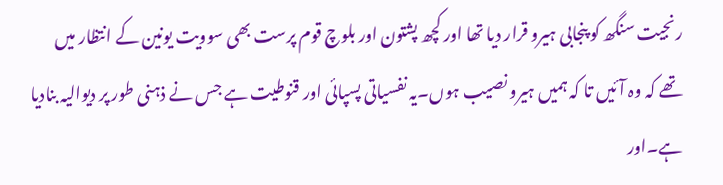رنجیت سنگھ کو پنجابی ہیرو قرار دیا تھا اور کچھ پشتون اور بلوچ قوم پرست بھی سوویت یونین کے انتظار میں تھے کہ وہ آئیں تا کہ ہمیں ہیرو نصیب ہوں۔یہ نفسیاتی پسپائی اور قنوطیت ہے جس نے ذہنی طور پر دیوالیہ بنادیا ہے۔اور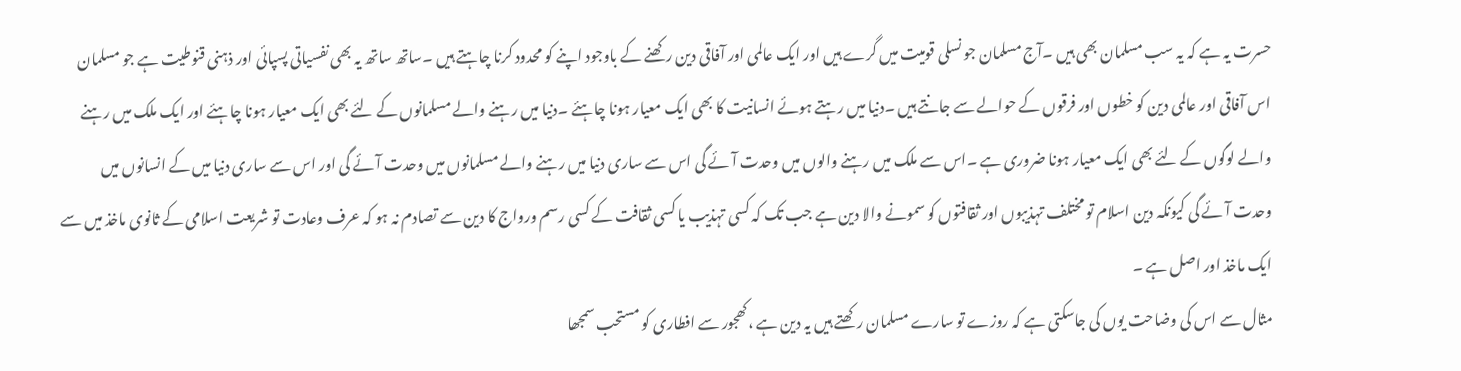حسرت یہ ہے کہ یہ سب مسلمان بھی ہیں ۔آج مسلمان جو نسلی قومیت میں گرے ہیں اور ایک عالمی اور آفاقی دین رکھنے کے باوجود اپنے کو محدود کرنا چاہتے ہیں ۔ساتھ ساتھ یہ بھی نفسیاتی پسپائی اور ذہنی قنوطیت ہے جو مسلمان اس آفاقی اور عالمی دین کو خطوں اور فرقوں کے حوالے سے جانتے ہیں ۔دنیا میں رہتے ہوئے انسانیت کا بھی ایک معیار ہونا چاہئے ۔دنیا میں رہنے والے مسلمانوں کے لئے بھی ایک معیار ہونا چاہئے اور ایک ملک میں رہنے والے لوگوں کے لئے بھی ایک معیار ہونا ضروری ہے ۔اس سے ملک میں رہنے والوں میں وحدت آئے گی اس سے ساری دنیا میں رہنے والے مسلمانوں میں وحدت آئے گی اور اس سے ساری دنیا میں کے انسانوں میں وحدت آئے گی کیونکہ دین اسلام تو مختلف تہذیبوں اور ثقافتوں کو سمونے والا دین ہے جب تک کہ کسی تہذیب یا کسی ثقافت کے کسی رسم ورواج کا دین سے تصادم نہ ہو کہ عرف وعادت تو شریعت اسلامی کے ثانوی ماخذ میں سے ایک ماخذ اور اصل ہے ۔
مثال سے اس کی وضاحت یوں کی جاسکتی ہے کہ روزے تو سارے مسلمان رکھتے ہیں یہ دین ہے ،کھجور سے افطاری کو مستحب سمجھا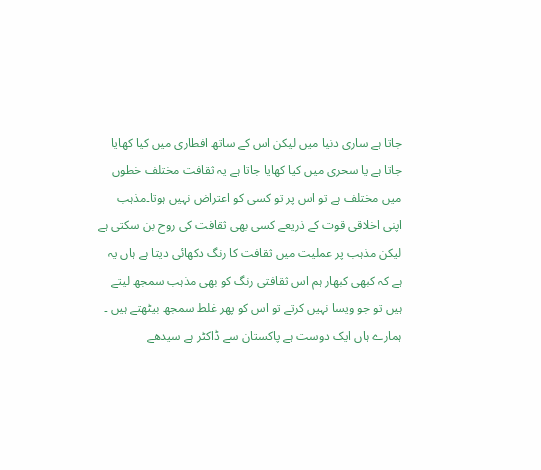جاتا ہے ساری دنیا میں لیکن اس کے ساتھ افطاری میں کیا کھایا جاتا ہے یا سحری میں کیا کھایا جاتا ہے یہ ثقافت مختلف خطوں میں مختلف ہے تو اس پر تو کسی کو اعتراض نہیں ہوتا۔مذہب اپنی اخلاقی قوت کے ذریعے کسی بھی ثقافت کی روح بن سکتی ہے لیکن مذہب پر عملیت میں ثقافت کا رنگ دکھائی دیتا ہے ہاں یہ ہے کہ کبھی کبھار ہم اس ثقافتی رنگ کو بھی مذہب سمجھ لیتے ہیں تو جو ویسا نہیں کرتے تو اس کو پھر غلط سمجھ بیٹھتے ہیں ۔
ہمارے ہاں ایک دوست ہے پاکستان سے ڈاکٹر ہے سیدھے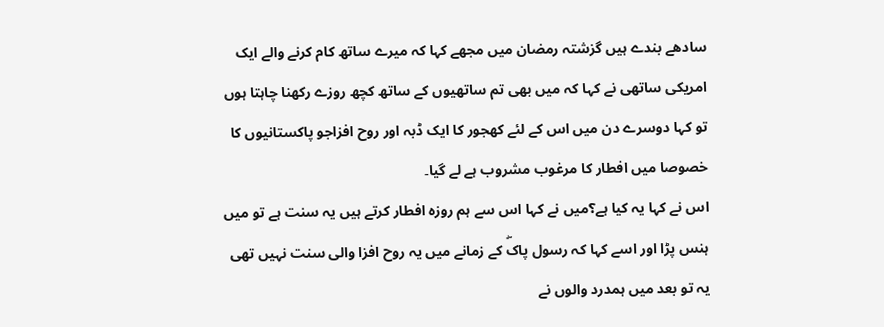سادھے بندے ہیں گزشتہ رمضان میں مجھے کہا کہ میرے ساتھ کام کرنے والے ایک امریکی ساتھی نے کہا کہ میں بھی تم ساتھیوں کے ساتھ کچھ روزے رکھنا چاہتا ہوں تو کہا دوسرے دن میں اس کے لئے کھجور کا ایک ڈبہ اور روح افزاجو پاکستانیوں کا خصوصا میں افطار کا مرغوب مشروب ہے لے گیا۔
اس نے کہا یہ کیا ہے؟میں نے کہا اس سے ہم روزہ افطار کرتے ہیں یہ سنت ہے تو میں ہنس پڑا اور اسے کہا کہ رسول پاکۖ کے زمانے میں یہ روح افزا والی سنت نہیں تھی یہ تو بعد میں ہمدرد والوں نے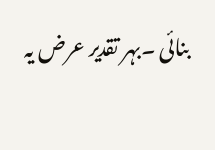بنائی ۔بہر تقدیر عرض یہ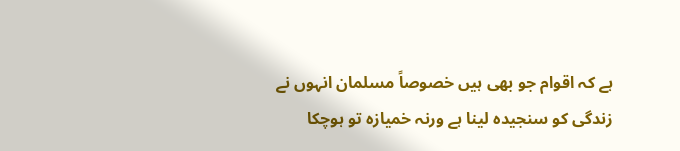ہے کہ اقوام جو بھی ہیں خصوصاً مسلمان انہوں نے زندگی کو سنجیدہ لینا ہے ورنہ خمیازہ تو ہوچکا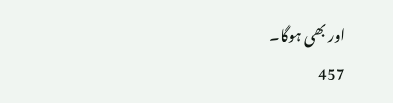اور بھی ہوگا۔
457